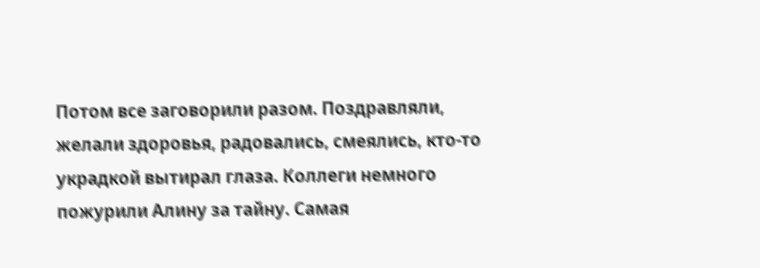Потом все заговорили разом. Поздравляли, желали здоровья, радовались, смеялись, кто-то украдкой вытирал глаза. Коллеги немного пожурили Алину за тайну. Самая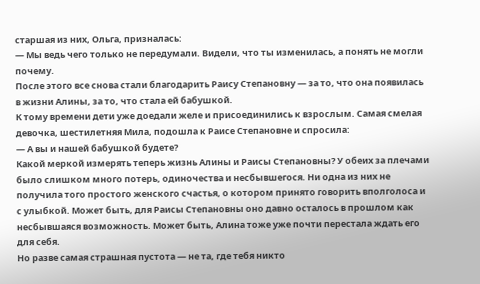старшая из них, Ольга, призналась:
— Мы ведь чего только не передумали. Видели, что ты изменилась, а понять не могли почему.
После этого все снова стали благодарить Раису Степановну — за то, что она появилась в жизни Алины, за то, что стала ей бабушкой.
К тому времени дети уже доедали желе и присоединились к взрослым. Самая смелая девочка, шестилетняя Мила, подошла к Раисе Степановне и спросила:
— А вы и нашей бабушкой будете?
Какой меркой измерять теперь жизнь Алины и Раисы Степановны? У обеих за плечами было слишком много потерь, одиночества и несбывшегося. Ни одна из них не получила того простого женского счастья, о котором принято говорить вполголоса и с улыбкой. Может быть, для Раисы Степановны оно давно осталось в прошлом как несбывшаяся возможность. Может быть, Алина тоже уже почти перестала ждать его для себя.
Но разве самая страшная пустота — не та, где тебя никто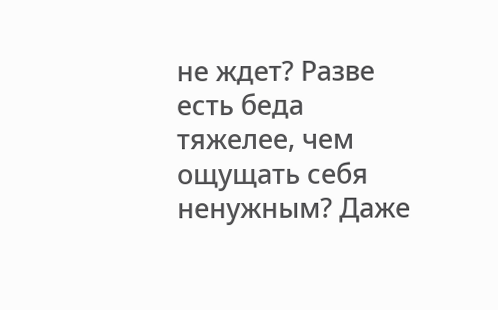не ждет? Разве есть беда тяжелее, чем ощущать себя ненужным? Даже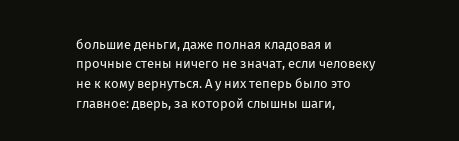большие деньги, даже полная кладовая и прочные стены ничего не значат, если человеку не к кому вернуться. А у них теперь было это главное: дверь, за которой слышны шаги,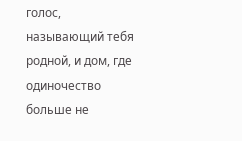голос, называющий тебя родной, и дом, где одиночество больше не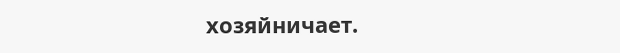хозяйничает.